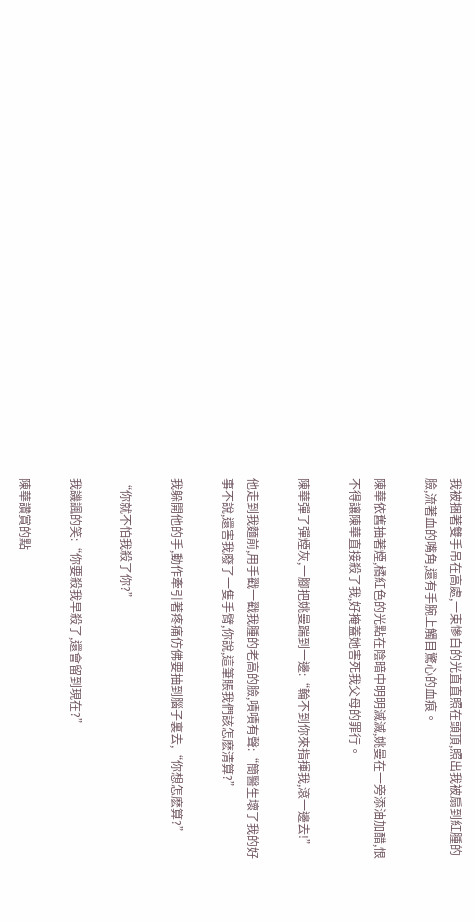我被捆著雙手吊在高處,一束慘白的光直直照在頭頂,照出我被扇到紅腫的臉,流著血的嘴角,還有手腕上觸目驚心的血痕。

陳華依舊抽著煙,橘紅色的光點在陰暗中明明滅滅,姚曼在一旁添油加醋,恨不得讓陳華直接殺了我,好掩蓋她害死我父母的罪行。

陳華彈了彈煙灰,一腳把姚曼踹到一邊:“輪不到你來指揮我,滾一邊去!”

他走到我麵前,用手戳一戳我腫的老高的臉,嘖嘖有聲:“簡醫生壞了我的好事不說,還害我廢了一隻手臂,你說,這筆賬我們該怎麽清算?”

我躲開他的手,動作牽引著疼痛仿佛要抽到腦子裏去,“你想怎麽算?”

“你就不怕我殺了你?”

我譏諷的笑:“你要殺我早殺了,還會留到現在?”

陳華讚賞的點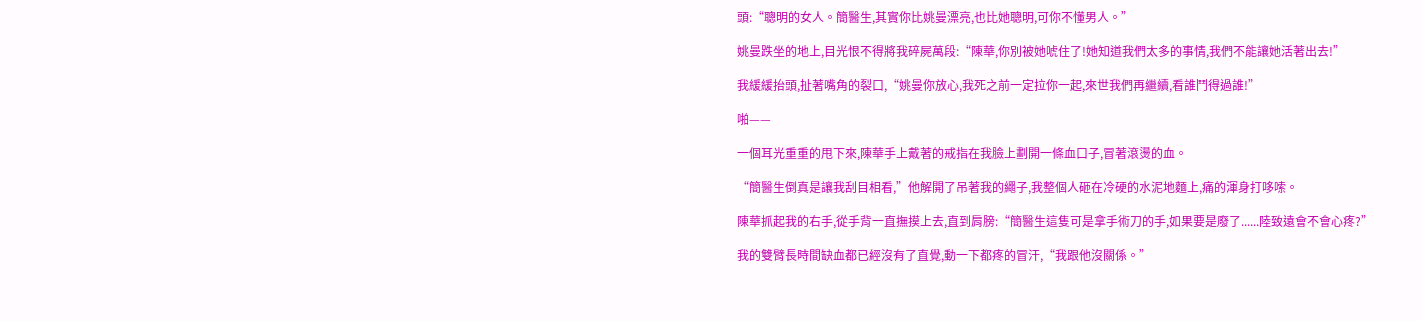頭:“聰明的女人。簡醫生,其實你比姚曼漂亮,也比她聰明,可你不懂男人。”

姚曼跌坐的地上,目光恨不得將我碎屍萬段:“陳華,你別被她唬住了!她知道我們太多的事情,我們不能讓她活著出去!”

我緩緩抬頭,扯著嘴角的裂口,“姚曼你放心,我死之前一定拉你一起,來世我們再繼續,看誰鬥得過誰!”

啪——

一個耳光重重的甩下來,陳華手上戴著的戒指在我臉上劃開一條血口子,冒著滾燙的血。

“簡醫生倒真是讓我刮目相看,”他解開了吊著我的繩子,我整個人砸在冷硬的水泥地麵上,痛的渾身打哆嗦。

陳華抓起我的右手,從手背一直撫摸上去,直到肩膀:“簡醫生這隻可是拿手術刀的手,如果要是廢了......陸致遠會不會心疼?”

我的雙臂長時間缺血都已經沒有了直覺,動一下都疼的冒汗,“我跟他沒關係。”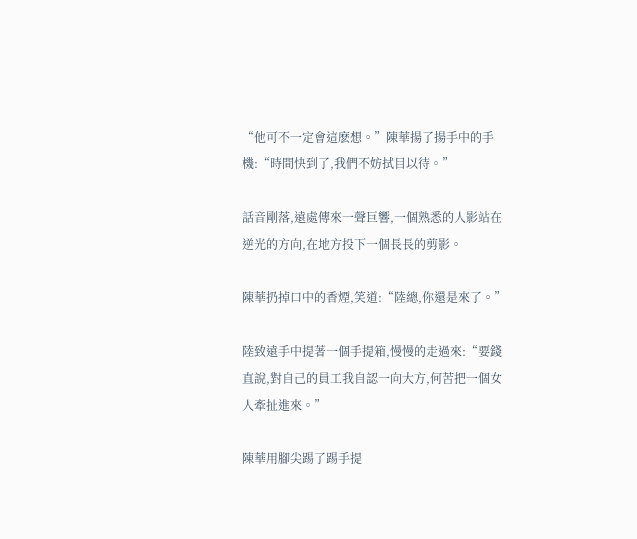“他可不一定會這麽想。”陳華揚了揚手中的手機:“時間快到了,我們不妨拭目以待。”

話音剛落,遠處傳來一聲巨響,一個熟悉的人影站在逆光的方向,在地方投下一個長長的剪影。

陳華扔掉口中的香煙,笑道:“陸總,你還是來了。”

陸致遠手中提著一個手提箱,慢慢的走過來:“要錢直說,對自己的員工我自認一向大方,何苦把一個女人牽扯進來。”

陳華用腳尖踢了踢手提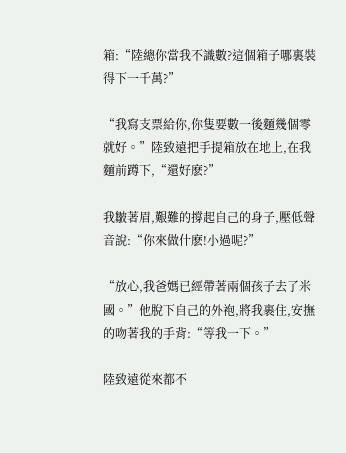箱:“陸總你當我不識數?這個箱子哪裏裝得下一千萬?”

“我寫支票給你,你隻要數一後麵幾個零就好。”陸致遠把手提箱放在地上,在我麵前蹲下,“還好麽?”

我皺著眉,艱難的撐起自己的身子,壓低聲音說:“你來做什麽!小過呢?”

“放心,我爸媽已經帶著兩個孩子去了米國。”他脫下自己的外袍,將我裹住,安撫的吻著我的手背:“等我一下。”

陸致遠從來都不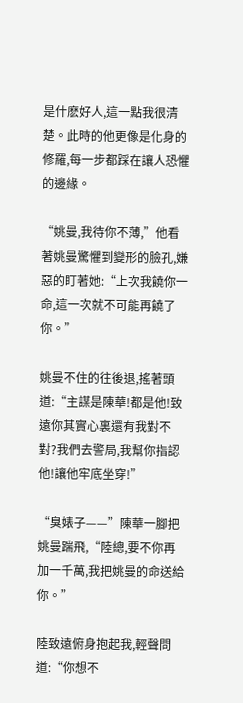是什麽好人,這一點我很清楚。此時的他更像是化身的修羅,每一步都踩在讓人恐懼的邊緣。

“姚曼,我待你不薄,”他看著姚曼驚懼到變形的臉孔,嫌惡的盯著她:“上次我饒你一命,這一次就不可能再饒了你。”

姚曼不住的往後退,搖著頭道:“主謀是陳華!都是他!致遠你其實心裏還有我對不對?我們去警局,我幫你指認他!讓他牢底坐穿!”

“臭婊子——”陳華一腳把姚曼踹飛,“陸總,要不你再加一千萬,我把姚曼的命送給你。”

陸致遠俯身抱起我,輕聲問道:“你想不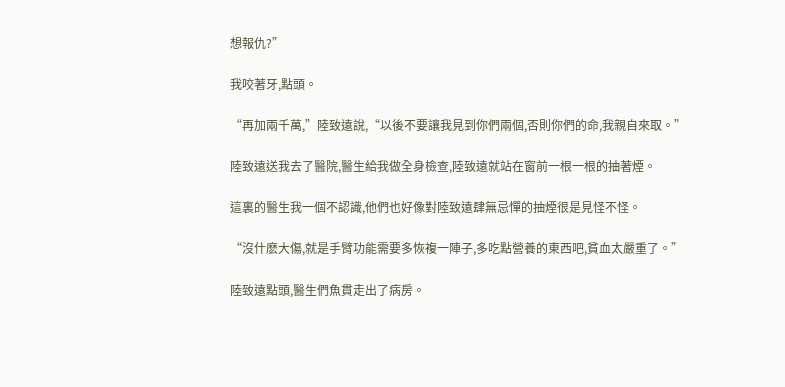想報仇?”

我咬著牙,點頭。

“再加兩千萬,”陸致遠說,“以後不要讓我見到你們兩個,否則你們的命,我親自來取。”

陸致遠送我去了醫院,醫生給我做全身檢查,陸致遠就站在窗前一根一根的抽著煙。

這裏的醫生我一個不認識,他們也好像對陸致遠肆無忌憚的抽煙很是見怪不怪。

“沒什麽大傷,就是手臂功能需要多恢複一陣子,多吃點營養的東西吧,貧血太嚴重了。”

陸致遠點頭,醫生們魚貫走出了病房。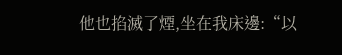他也掐滅了煙,坐在我床邊:“以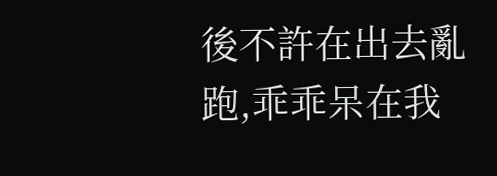後不許在出去亂跑,乖乖呆在我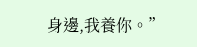身邊,我養你。”